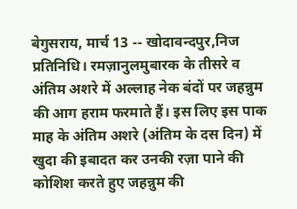बेगुसराय, मार्च 13 -- खोदावन्दपुर,निज प्रतिनिधि। रमज़ानुलमुबारक के तीसरे व अंतिम अशरे में अल्लाह नेक बंदों पर जहन्नुम की आग हराम फरमाते हैं। इस लिए इस पाक माह के अंतिम अशरे (अंतिम के दस दिन) में खुदा की इबादत कर उनकी रज़ा पाने की कोशिश करते हुए जहन्नुम की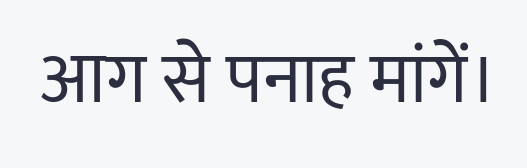आग से पनाह मांगें।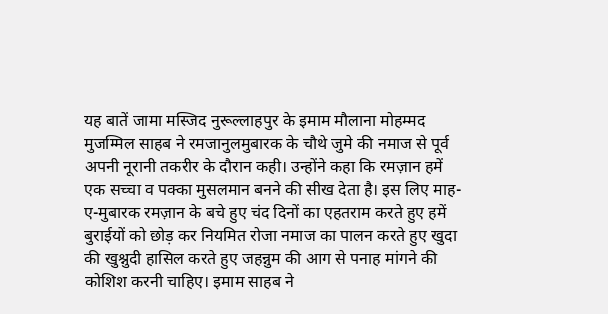यह बातें जामा मस्जिद नुरूल्लाहपुर के इमाम मौलाना मोहम्मद मुजम्मिल साहब ने रमजानुलमुबारक के चौथे जुमे की नमाज से पूर्व अपनी नूरानी तकरीर के दौरान कही। उन्होंने कहा कि रमज़ान हमें एक सच्चा व पक्का मुसलमान बनने की सीख देता है। इस लिए माह-ए-मुबारक रमज़ान के बचे हुए चंद दिनों का एहतराम करते हुए हमें बुराईयों को छोड़ कर नियमित रोजा नमाज का पालन करते हुए खुदा की खुश्नुदी हासिल करते हुए जहन्नुम की आग से पनाह मांगने की कोशिश करनी चाहिए। इमाम साहब ने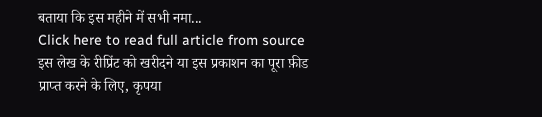बताया कि इस महीने में सभी नमा...
Click here to read full article from source
इस लेख के रीप्रिंट को खरीदने या इस प्रकाशन का पूरा फ़ीड प्राप्त करने के लिए, कृपया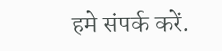हमे संपर्क करें.